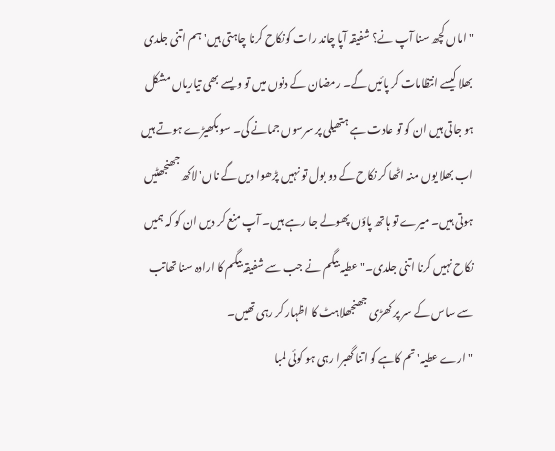" اماں کچھ سنا آپ نے؟ شفیقہ آپا چاند رات کونکاح کرنا چاہتی ہیں' ہم اتنی جلدی بھلا کیسے انتظامات کر پائیں گے۔ رمضان کے دنوں میں تو ویسے بھی تیاریاں مشکل ہو جاتی ہیں ان کو تو عادت ہے ہتھیلی پر سرسوں جمانے کی۔ سو بکھیڑے ہوتے ہیں اب بھلا یوں منہ اٹھا کر نکاح کے دو بول تو نہیں پڑھوا دیں گے ناں' لاکھ جھنجھٹیں ہوتی ہیں۔ میرے تو ہاتھ پاؤں پھولے جا رہے ہیں۔ آپ منع کر دیں ان کو کہ ہمیں نکاح نہیں کرنا اتنی جلدی۔" عطیہ بیگم نے جب سے شفیقہ بیگم کا ارادہ سنا تھاتب سے ساس کے سر پر کھڑی جھنجھلاہٹ کا اظہار کر رہی تھیں۔
" ارے عطیہ' تم کاہے کو اتنا گھبرا رہی ہو کوئی لمبا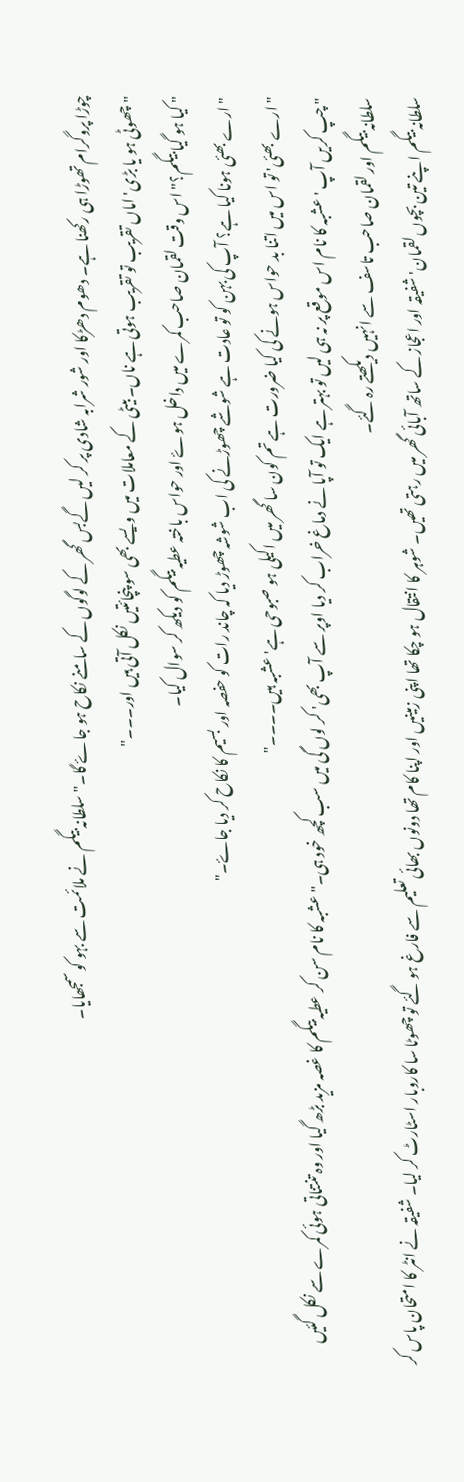چوڑا پروگرام تھوڑا ہی رکھنا ہے۔ دھوم دھڑکا اور شور شرابہ شادی پر کر لیں گےبس گھر کے لوگوں کے سامنے نکاح ہو جاۓ گا۔" سلطانہ بیگم نے ملائمت سے بہو کو سمجھایا۔
" چھوٹی ہو یا بڑی' اماں تقریب تو تقریب ہوتی ہے ناں۔ بیٹی کے معاملات میں ویسے بھی سو پنچائتیں نکل آتی ہیں اور۔۔۔"
" کیا ہو گیا بیگم؟" اس وقت لقمان صاحب کمرے میں داخل ہوۓ اور حواس باختہ عطیہ بیگم کو دیکھ کر سوال کیا۔
" ارے بھئی ہونا کیا ہے؟ آپ کی بہن کو تو عادت ہے شوشے چھوڑنے کی اب شوشہ چھوڑ دیا کہ چاند رات کو حفصہ اور بسیم کا نکاح کر دیا جاۓ۔"
" ارے بھئی' تو اس میں اتنا بد حواس ہونے کی کیا ضرورت ہے تم کون سا گھر میں اکیلی ہو صبوحی ہے' عشبہ ہیں۔۔۔۔"
" چپ کریں آپ ' عشبہ کا نام اس موقع پر نہ ہی لیں تو بہتر ہے ایک تو آپا نے دماغ خراب کر دیا اوپر سے آپ بھی' کر لوں گی میں سب کچھ خود ہی۔" عشبہ کا نام سن کر عطیہ بیگم کا غصہ مزید بڑھ گیا اور وہ تنتناتی ہوئی کمرے سے نکل گئیں سلطانہ بیگم اور لقمان صاحب تاسف سے انہیں دیکھتے رہ گئے۔
سلطانہ بیگم اپنے تین بچوں لقمان' شفیقہ اور اعجاز کے ساتھ آبائی گھر میں رہتی تھیں۔ شوہر کا انتقال ہو چکا تھا اپنی زمینیں اور اپنا کام تھا دونوں بھائی تعلیم سے فارغ ہو گئے تو چھوٹا سا کاروبار اسٹارٹ کر لیا۔ شفیقہ نے انٹر کا امتحان پاس کر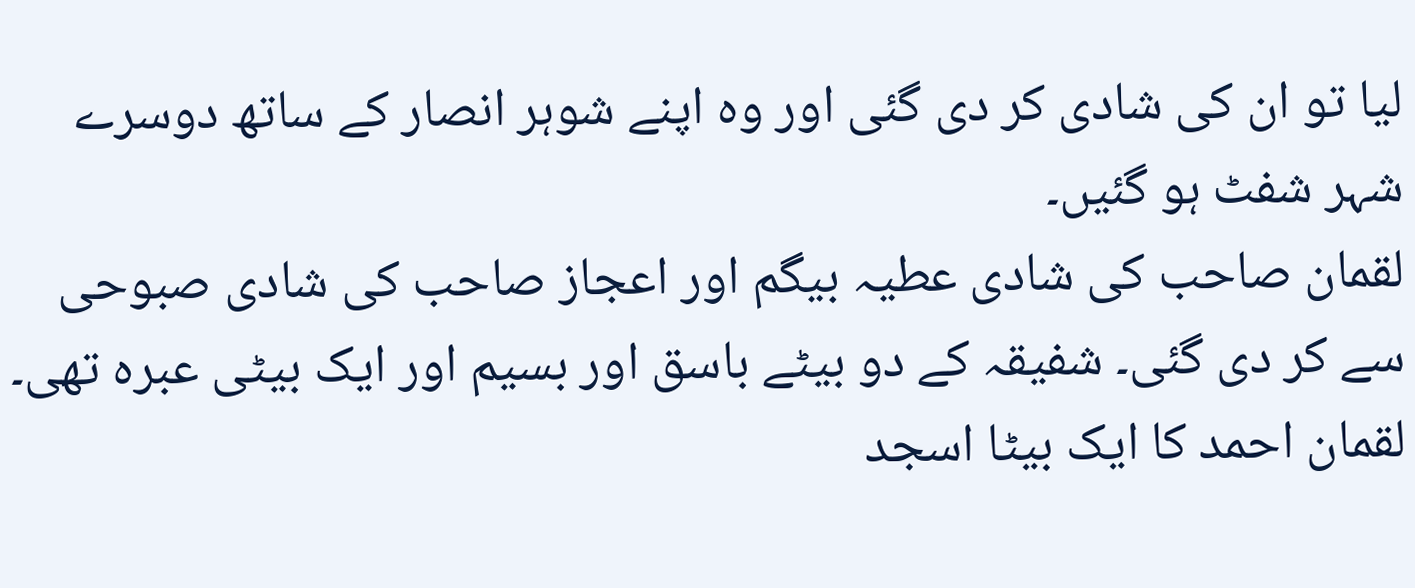لیا تو ان کی شادی کر دی گئی اور وہ اپنے شوہر انصار کے ساتھ دوسرے شہر شفٹ ہو گئیں۔
لقمان صاحب کی شادی عطیہ بیگم اور اعجاز صاحب کی شادی صبوحی سے کر دی گئی۔ شفیقہ کے دو بیٹے باسق اور بسیم اور ایک بیٹی عبرہ تھی۔ لقمان احمد کا ایک بیٹا اسجد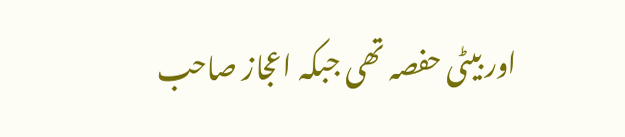اور بیٹی حفصہ تھی جبکہ اعجاز صاحب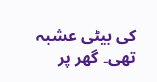کی بیٹی عشبہ تھی۔ گھر پر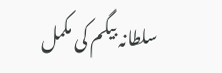سلطانہ بیگم کی مکمل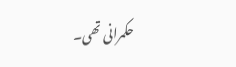حکمرانی تھی۔